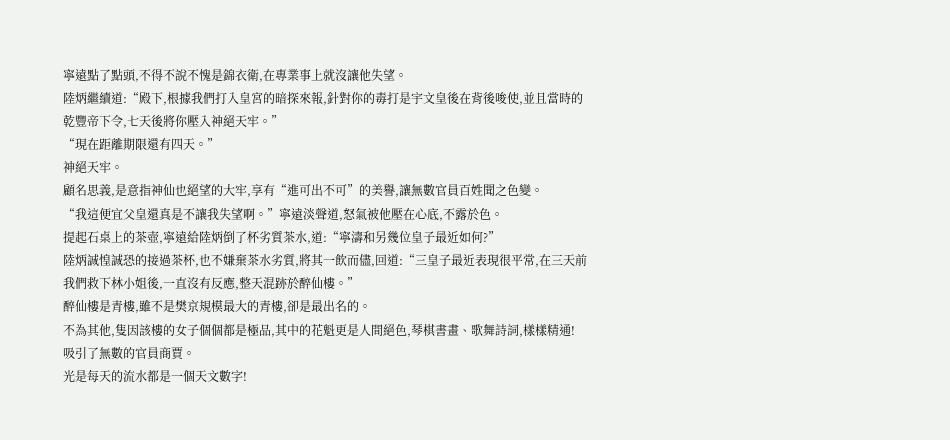寧遠點了點頭,不得不說不愧是錦衣衛,在專業事上就沒讓他失望。
陸炳繼續道:“殿下,根據我們打入皇宮的暗探來報,針對你的毒打是宇文皇後在背後唆使,並且當時的乾豐帝下令,七天後將你壓入神絕天牢。”
“現在距離期限還有四天。”
神絕天牢。
顧名思義,是意指神仙也絕望的大牢,享有“進可出不可”的美譽,讓無數官員百姓聞之色變。
“我這便宜父皇還真是不讓我失望啊。”寧遠淡聲道,怒氣被他壓在心底,不露於色。
提起石桌上的茶壺,寧遠給陸炳倒了杯劣質茶水,道:“寧濤和另幾位皇子最近如何?”
陸炳誠惶誠恐的接過茶杯,也不嫌棄茶水劣質,將其一飲而儘,回道:“三皇子最近表現很平常,在三天前我們救下林小姐後,一直沒有反應,整天混跡於醉仙樓。”
醉仙樓是青樓,雖不是樊京規模最大的青樓,卻是最出名的。
不為其他,隻因該樓的女子個個都是極品,其中的花魁更是人間絕色,琴棋書畫、歌舞詩詞,樣樣精通!
吸引了無數的官員商賈。
光是每天的流水都是一個天文數字!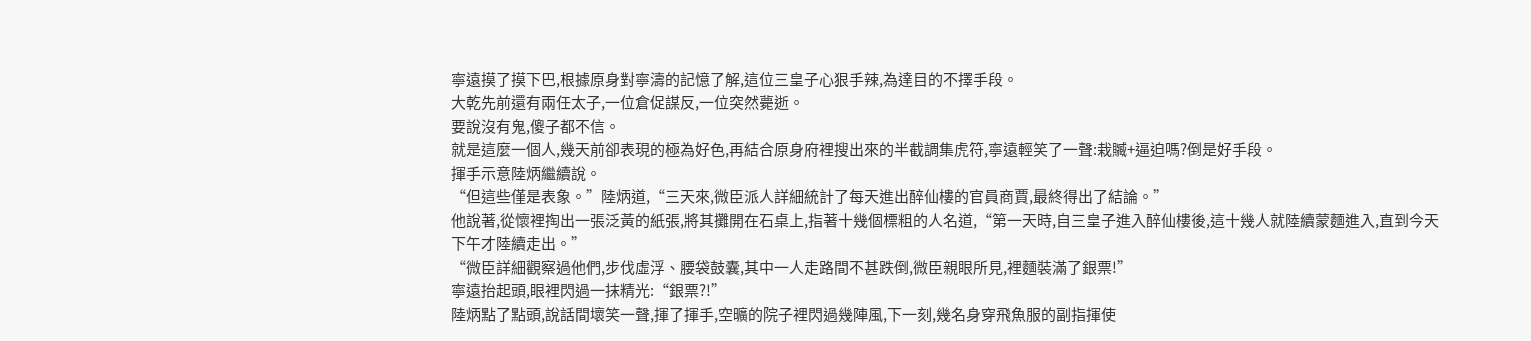寧遠摸了摸下巴,根據原身對寧濤的記憶了解,這位三皇子心狠手辣,為達目的不擇手段。
大乾先前還有兩任太子,一位倉促謀反,一位突然薨逝。
要說沒有鬼,傻子都不信。
就是這麼一個人,幾天前卻表現的極為好色,再結合原身府裡搜出來的半截調集虎符,寧遠輕笑了一聲:栽贓+逼迫嗎?倒是好手段。
揮手示意陸炳繼續說。
“但這些僅是表象。”陸炳道,“三天來,微臣派人詳細統計了每天進出醉仙樓的官員商賈,最終得出了結論。”
他說著,從懷裡掏出一張泛黃的紙張,將其攤開在石桌上,指著十幾個標粗的人名道,“第一天時,自三皇子進入醉仙樓後,這十幾人就陸續蒙麵進入,直到今天下午才陸續走出。”
“微臣詳細觀察過他們,步伐虛浮、腰袋鼓囊,其中一人走路間不甚跌倒,微臣親眼所見,裡麵裝滿了銀票!”
寧遠抬起頭,眼裡閃過一抹精光:“銀票?!”
陸炳點了點頭,說話間壞笑一聲,揮了揮手,空曠的院子裡閃過幾陣風,下一刻,幾名身穿飛魚服的副指揮使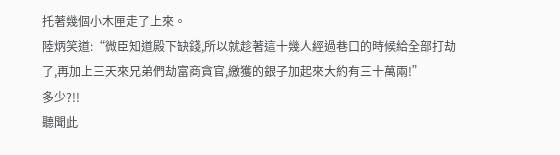托著幾個小木匣走了上來。
陸炳笑道:“微臣知道殿下缺錢,所以就趁著這十幾人經過巷口的時候給全部打劫了,再加上三天來兄弟們劫富商貪官,繳獲的銀子加起來大約有三十萬兩!”
多少?!!
聽聞此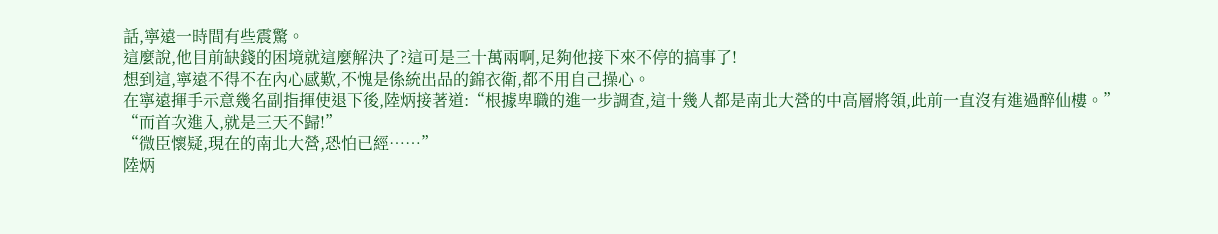話,寧遠一時間有些震驚。
這麼說,他目前缺錢的困境就這麼解決了?這可是三十萬兩啊,足夠他接下來不停的搞事了!
想到這,寧遠不得不在內心感歎,不愧是係統出品的錦衣衛,都不用自己操心。
在寧遠揮手示意幾名副指揮使退下後,陸炳接著道:“根據卑職的進一步調查,這十幾人都是南北大營的中高層將領,此前一直沒有進過醉仙樓。”
“而首次進入,就是三天不歸!”
“微臣懷疑,現在的南北大營,恐怕已經……”
陸炳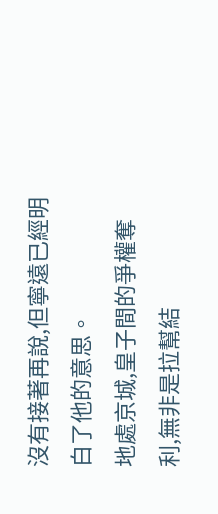沒有接著再說,但寧遠已經明白了他的意思。
地處京城,皇子間的爭權奪利,無非是拉幫結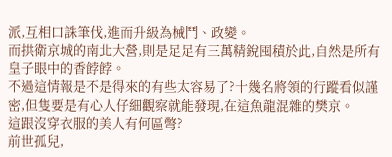派,互相口誅筆伐,進而升級為械鬥、政變。
而拱衛京城的南北大營,則是足足有三萬精銳囤積於此,自然是所有皇子眼中的香餑餑。
不過這情報是不是得來的有些太容易了?十幾名將領的行蹤看似謹密,但隻要是有心人仔細觀察就能發現,在這魚龍混雜的樊京。
這跟沒穿衣服的美人有何區彆?
前世孤兒,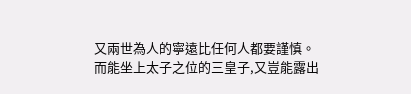又兩世為人的寧遠比任何人都要謹慎。
而能坐上太子之位的三皇子,又豈能露出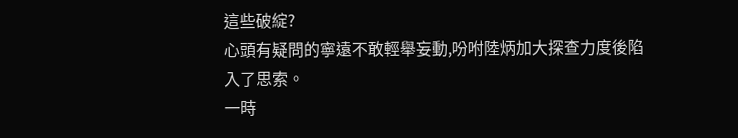這些破綻?
心頭有疑問的寧遠不敢輕舉妄動,吩咐陸炳加大探查力度後陷入了思索。
一時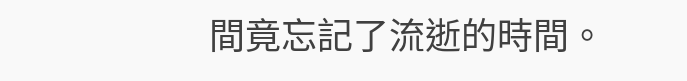間竟忘記了流逝的時間。